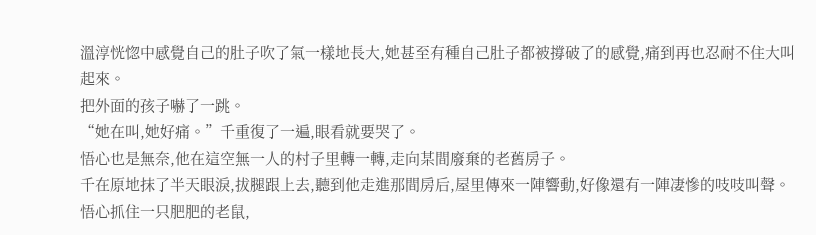溫淳恍惚中感覺自己的肚子吹了氣一樣地長大,她甚至有種自己肚子都被撐破了的感覺,痛到再也忍耐不住大叫起來。
把外面的孩子嚇了一跳。
“她在叫,她好痛。”千重復了一遍,眼看就要哭了。
悟心也是無奈,他在這空無一人的村子里轉一轉,走向某間廢棄的老舊房子。
千在原地抹了半天眼淚,拔腿跟上去,聽到他走進那間房后,屋里傳來一陣響動,好像還有一陣凄慘的吱吱叫聲。
悟心抓住一只肥肥的老鼠,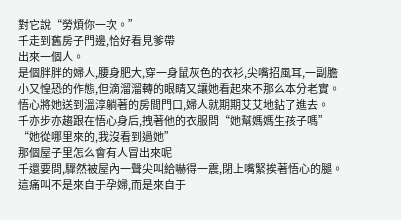對它說“勞煩你一次。”
千走到舊房子門邊,恰好看見爹帶
出來一個人。
是個胖胖的婦人,腰身肥大,穿一身鼠灰色的衣衫,尖嘴招風耳,一副膽小又惶恐的作態,但滴溜溜轉的眼睛又讓她看起來不那么本分老實。
悟心將她送到溫淳躺著的房間門口,婦人就期期艾艾地鉆了進去。
千亦步亦趨跟在悟心身后,拽著他的衣服問“她幫媽媽生孩子嗎”
“她從哪里來的,我沒看到過她”
那個屋子里怎么會有人冒出來呢
千還要問,驟然被屋內一聲尖叫給嚇得一震,閉上嘴緊挨著悟心的腿。
這痛叫不是來自于孕婦,而是來自于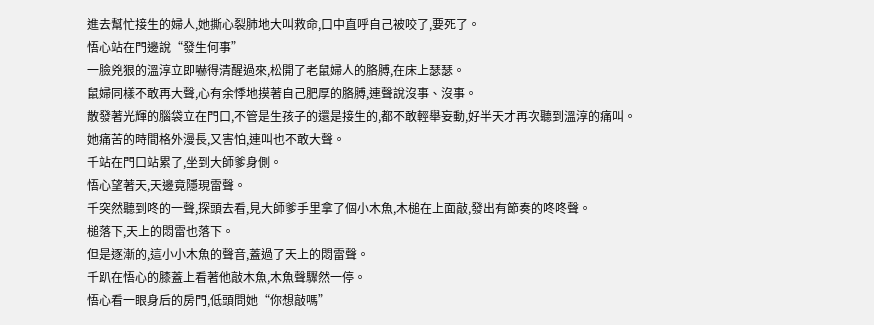進去幫忙接生的婦人,她撕心裂肺地大叫救命,口中直呼自己被咬了,要死了。
悟心站在門邊說“發生何事”
一臉兇狠的溫淳立即嚇得清醒過來,松開了老鼠婦人的胳膊,在床上瑟瑟。
鼠婦同樣不敢再大聲,心有余悸地摸著自己肥厚的胳膊,連聲說沒事、沒事。
散發著光輝的腦袋立在門口,不管是生孩子的還是接生的,都不敢輕舉妄動,好半天才再次聽到溫淳的痛叫。
她痛苦的時間格外漫長,又害怕,連叫也不敢大聲。
千站在門口站累了,坐到大師爹身側。
悟心望著天,天邊竟隱現雷聲。
千突然聽到咚的一聲,探頭去看,見大師爹手里拿了個小木魚,木槌在上面敲,發出有節奏的咚咚聲。
槌落下,天上的悶雷也落下。
但是逐漸的,這小小木魚的聲音,蓋過了天上的悶雷聲。
千趴在悟心的膝蓋上看著他敲木魚,木魚聲驟然一停。
悟心看一眼身后的房門,低頭問她“你想敲嗎”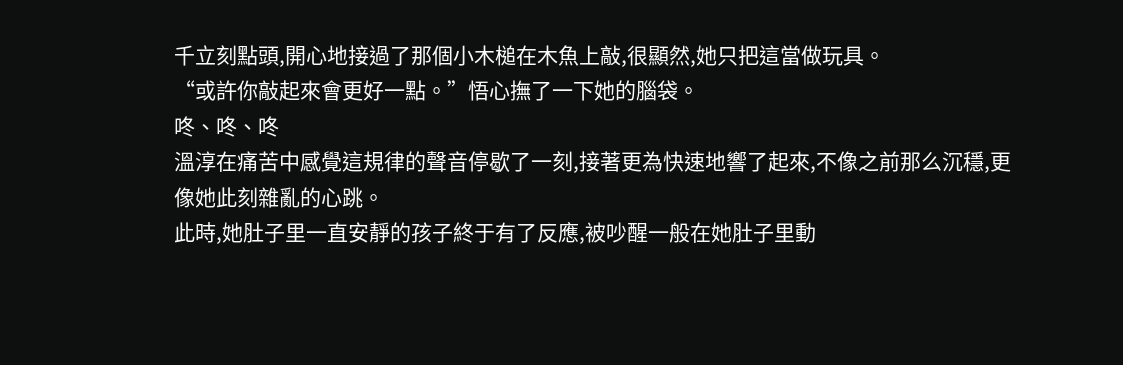千立刻點頭,開心地接過了那個小木槌在木魚上敲,很顯然,她只把這當做玩具。
“或許你敲起來會更好一點。”悟心撫了一下她的腦袋。
咚、咚、咚
溫淳在痛苦中感覺這規律的聲音停歇了一刻,接著更為快速地響了起來,不像之前那么沉穩,更像她此刻雜亂的心跳。
此時,她肚子里一直安靜的孩子終于有了反應,被吵醒一般在她肚子里動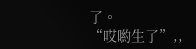了。
“哎喲生了”,,